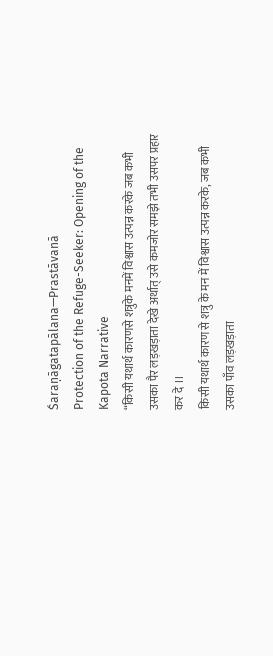Śaraṇāgatapālana—Prastāvanā
Protection of the Refuge-Seeker: Opening of the Kapota Narrative
“किसी यथार्थ कारणसे शत्रुके मनमें विश्वास उत्पन्न करके जब कभी उसका पैर लड़खड़ाता देखे अर्थात् उसे कमजोर समझे तभी उसपर प्रहार कर दे ।।
किसी यथार्थ कारण से शत्रु के मन में विश्वास उत्पन्न करके, जब कभी उसका पाँव लड़खड़ाता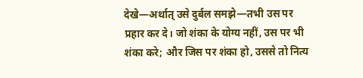देखे—अर्थात् उसे दुर्बल समझे—तभी उस पर प्रहार कर दे। जो शंका के योग्य नहीं, उस पर भी शंका करे; और जिस पर शंका हो, उससे तो नित्य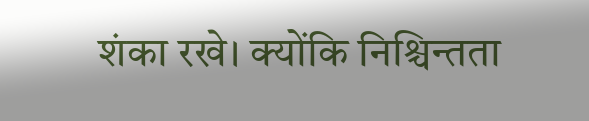शंका रखे। क्योंकि निश्चिन्तता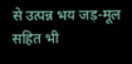से उत्पन्न भय जड़-मूल सहित भी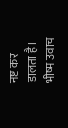नष्ट कर डालता है।
भीष्म उवाच